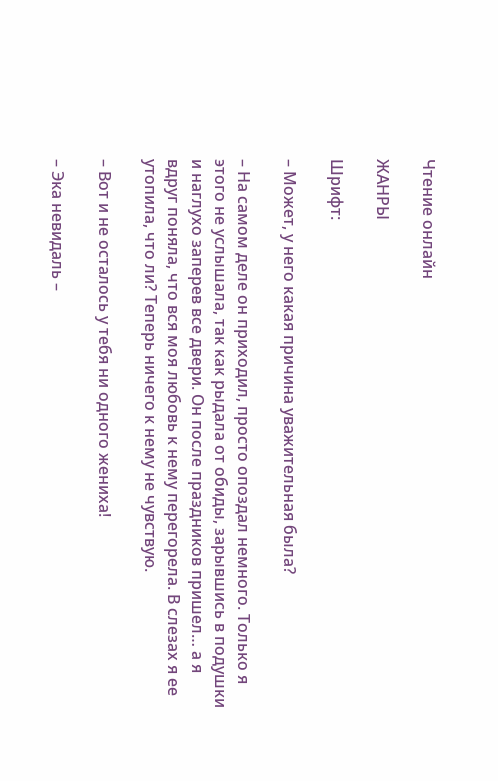Чтение онлайн

ЖАНРЫ

Шрифт:

– Может, у него какая причина уважительная была?

– На самом деле он приходил, просто опоздал немного. Только я этого не услышала, так как рыдала от обиды, зарывшись в подушки и наглухо заперев все двери. Он после праздников пришел… а я вдруг поняла, что вся моя любовь к нему перегорела. В слезах я ее утопила, что ли? Теперь ничего к нему не чувствую.

– Вот и не осталось у тебя ни одного жениха!

– Эка невидаль –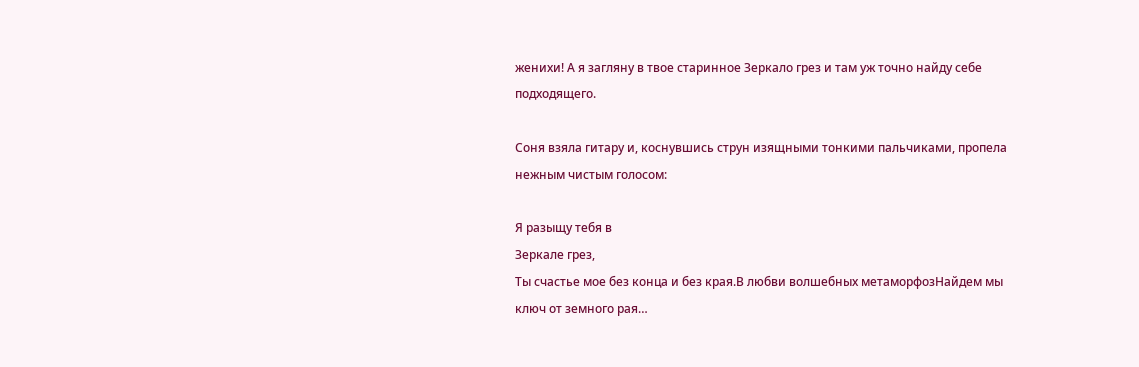женихи! А я загляну в твое старинное Зеркало грез и там уж точно найду себе подходящего.

Соня взяла гитару и, коснувшись струн изящными тонкими пальчиками, пропела нежным чистым голосом:

Я разыщу тебя в
Зеркале грез,
Ты счастье мое без конца и без края.В любви волшебных метаморфозНайдем мы ключ от земного рая…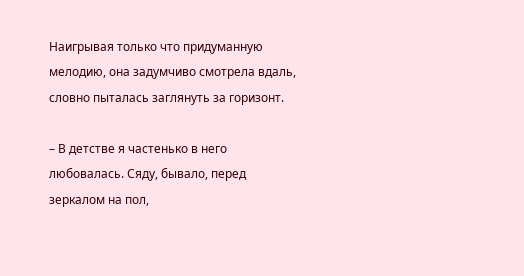Наигрывая только что придуманную мелодию, она задумчиво смотрела вдаль, словно пыталась заглянуть за горизонт.

– В детстве я частенько в него любовалась. Сяду, бывало, перед зеркалом на пол,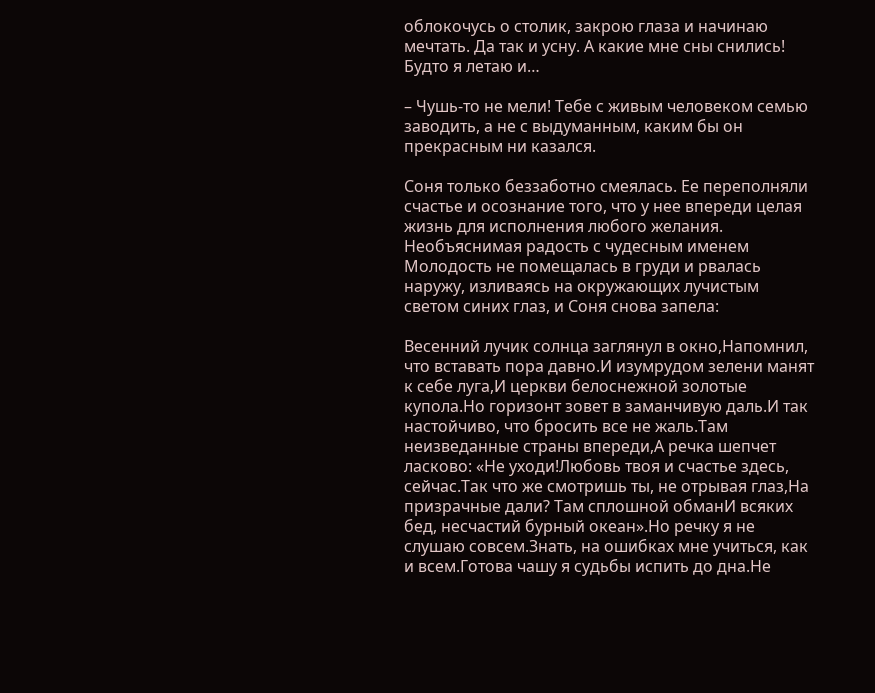облокочусь о столик, закрою глаза и начинаю мечтать. Да так и усну. А какие мне сны снились! Будто я летаю и…

– Чушь-то не мели! Тебе с живым человеком семью заводить, а не с выдуманным, каким бы он прекрасным ни казался.

Соня только беззаботно смеялась. Ее переполняли счастье и осознание того, что у нее впереди целая жизнь для исполнения любого желания. Необъяснимая радость с чудесным именем Молодость не помещалась в груди и рвалась наружу, изливаясь на окружающих лучистым светом синих глаз, и Соня снова запела:

Весенний лучик солнца заглянул в окно,Напомнил, что вставать пора давно.И изумрудом зелени манят к себе луга,И церкви белоснежной золотые купола.Но горизонт зовет в заманчивую даль.И так настойчиво, что бросить все не жаль.Там неизведанные страны впереди,А речка шепчет ласково: «Не уходи!Любовь твоя и счастье здесь, сейчас.Так что же смотришь ты, не отрывая глаз,На призрачные дали? Там сплошной обманИ всяких бед, несчастий бурный океан».Но речку я не слушаю совсем.Знать, на ошибках мне учиться, как и всем.Готова чашу я судьбы испить до дна.Не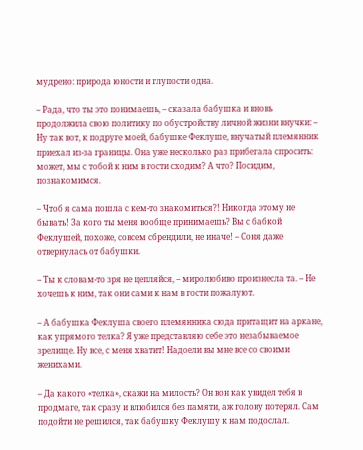мудрено: природа юности и глупости одна.

– Рада, что ты это понимаешь, – сказала бабушка и вновь продолжила свою политику по обустройству личной жизни внучки: – Ну так вот, к подруге моей, бабушке Феклуше, внучатый племянник приехал из-за границы. Она уже несколько раз прибегала спросить: может, мы с тобой к ним в гости сходим? А что? Посидим, познакомимся.

– Чтоб я сама пошла с кем-то знакомиться?! Никогда этому не бывать! За кого ты меня вообще принимаешь? Вы с бабкой Феклушей, похоже, совсем сбрендили, не иначе! – Соня даже отвернулась от бабушки.

– Ты к словам-то зря не цепляйся, – миролюбиво произнесла та. – Не хочешь к ним, так они сами к нам в гости пожалуют.

– А бабушка Феклуша своего племянника сюда притащит на аркане, как упрямого телка? Я уже представляю себе это незабываемое зрелище. Ну все, с меня хватит! Надоели вы мне все со своими женихами.

– Да какого «телка», скажи на милость? Он вон как увидел тебя в продмаге, так сразу и влюбился без памяти, аж голову потерял. Сам подойти не решился, так бабушку Феклушу к нам подослал.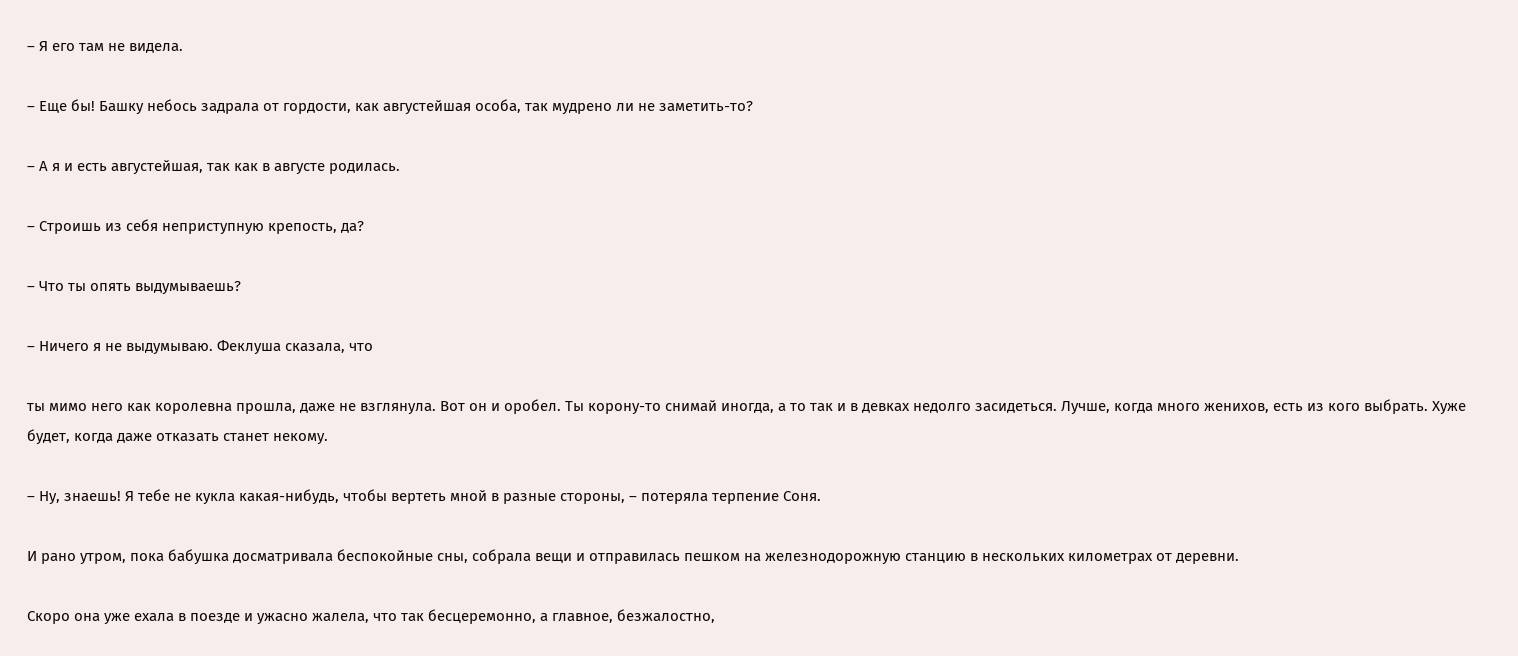– Я его там не видела.

– Еще бы! Башку небось задрала от гордости, как августейшая особа, так мудрено ли не заметить-то?

– А я и есть августейшая, так как в августе родилась.

– Строишь из себя неприступную крепость, да?

– Что ты опять выдумываешь?

– Ничего я не выдумываю. Феклуша сказала, что

ты мимо него как королевна прошла, даже не взглянула. Вот он и оробел. Ты корону-то снимай иногда, а то так и в девках недолго засидеться. Лучше, когда много женихов, есть из кого выбрать. Хуже будет, когда даже отказать станет некому.

– Ну, знаешь! Я тебе не кукла какая-нибудь, чтобы вертеть мной в разные стороны, – потеряла терпение Соня.

И рано утром, пока бабушка досматривала беспокойные сны, собрала вещи и отправилась пешком на железнодорожную станцию в нескольких километрах от деревни.

Скоро она уже ехала в поезде и ужасно жалела, что так бесцеремонно, а главное, безжалостно,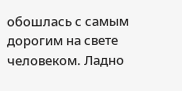обошлась с самым дорогим на свете человеком. Ладно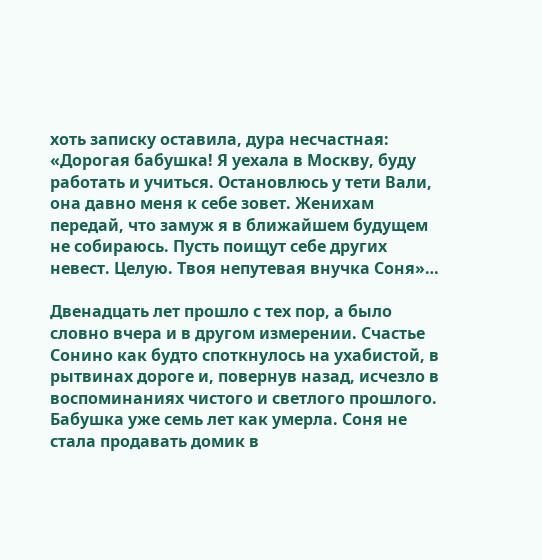хоть записку оставила, дура несчастная: «Дорогая бабушка! Я уехала в Москву, буду работать и учиться. Остановлюсь у тети Вали, она давно меня к себе зовет. Женихам передай, что замуж я в ближайшем будущем не собираюсь. Пусть поищут себе других невест. Целую. Твоя непутевая внучка Соня»…

Двенадцать лет прошло с тех пор, а было словно вчера и в другом измерении. Счастье Сонино как будто споткнулось на ухабистой, в рытвинах дороге и, повернув назад, исчезло в воспоминаниях чистого и светлого прошлого. Бабушка уже семь лет как умерла. Соня не стала продавать домик в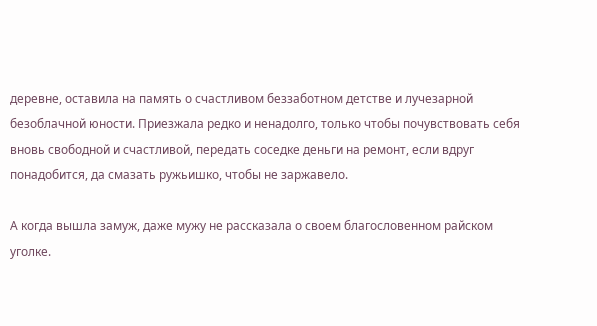деревне, оставила на память о счастливом беззаботном детстве и лучезарной безоблачной юности. Приезжала редко и ненадолго, только чтобы почувствовать себя вновь свободной и счастливой, передать соседке деньги на ремонт, если вдруг понадобится, да смазать ружьишко, чтобы не заржавело.

А когда вышла замуж, даже мужу не рассказала о своем благословенном райском уголке.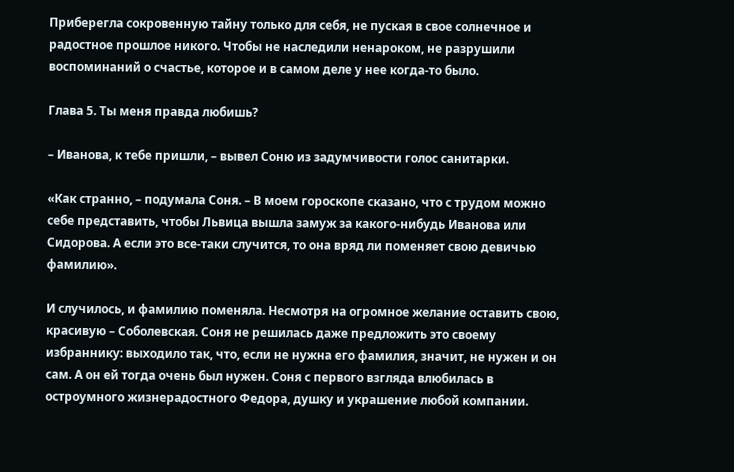Приберегла сокровенную тайну только для себя, не пуская в свое солнечное и радостное прошлое никого. Чтобы не наследили ненароком, не разрушили воспоминаний о счастье, которое и в самом деле у нее когда-то было.

Глава 5. Ты меня правда любишь?

– Иванова, к тебе пришли, – вывел Соню из задумчивости голос санитарки.

«Как странно, – подумала Соня. – В моем гороскопе сказано, что с трудом можно себе представить, чтобы Львица вышла замуж за какого-нибудь Иванова или Сидорова. А если это все-таки случится, то она вряд ли поменяет свою девичью фамилию».

И случилось, и фамилию поменяла. Несмотря на огромное желание оставить свою, красивую – Соболевская. Соня не решилась даже предложить это своему избраннику: выходило так, что, если не нужна его фамилия, значит, не нужен и он сам. А он ей тогда очень был нужен. Соня с первого взгляда влюбилась в остроумного жизнерадостного Федора, душку и украшение любой компании.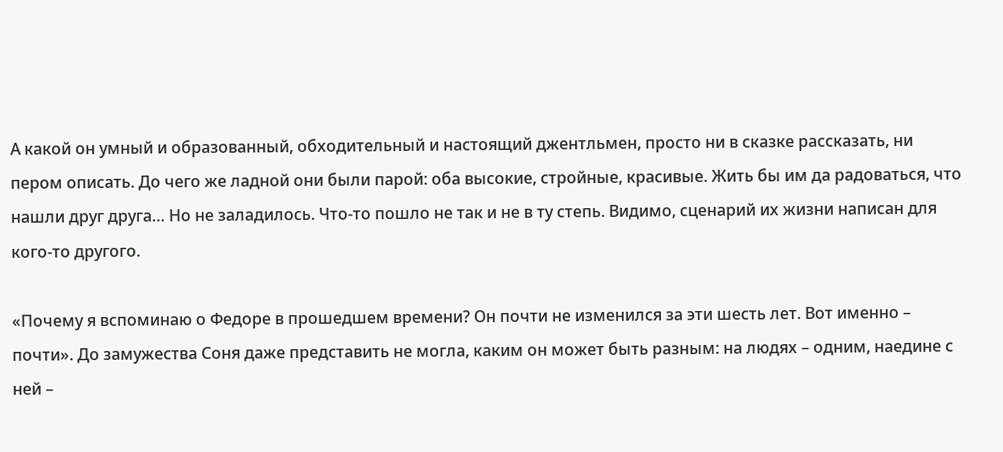А какой он умный и образованный, обходительный и настоящий джентльмен, просто ни в сказке рассказать, ни пером описать. До чего же ладной они были парой: оба высокие, стройные, красивые. Жить бы им да радоваться, что нашли друг друга… Но не заладилось. Что-то пошло не так и не в ту степь. Видимо, сценарий их жизни написан для кого-то другого.

«Почему я вспоминаю о Федоре в прошедшем времени? Он почти не изменился за эти шесть лет. Вот именно – почти». До замужества Соня даже представить не могла, каким он может быть разным: на людях – одним, наедине с ней –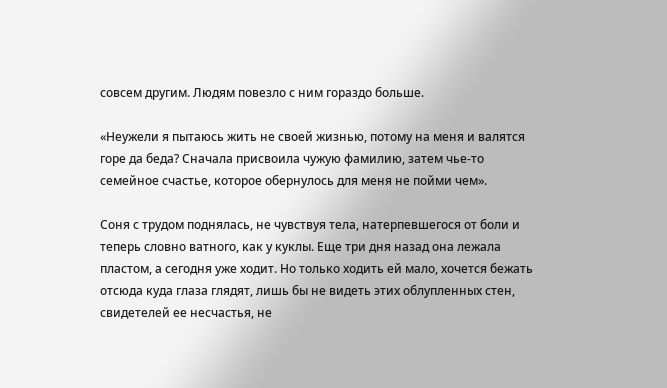совсем другим. Людям повезло с ним гораздо больше.

«Неужели я пытаюсь жить не своей жизнью, потому на меня и валятся горе да беда? Сначала присвоила чужую фамилию, затем чье-то семейное счастье, которое обернулось для меня не пойми чем».

Соня с трудом поднялась, не чувствуя тела, натерпевшегося от боли и теперь словно ватного, как у куклы. Еще три дня назад она лежала пластом, а сегодня уже ходит. Но только ходить ей мало, хочется бежать отсюда куда глаза глядят, лишь бы не видеть этих облупленных стен, свидетелей ее несчастья, не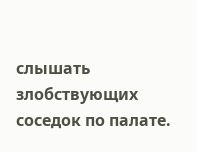слышать злобствующих соседок по палате.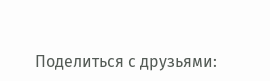Поделиться с друзьями: